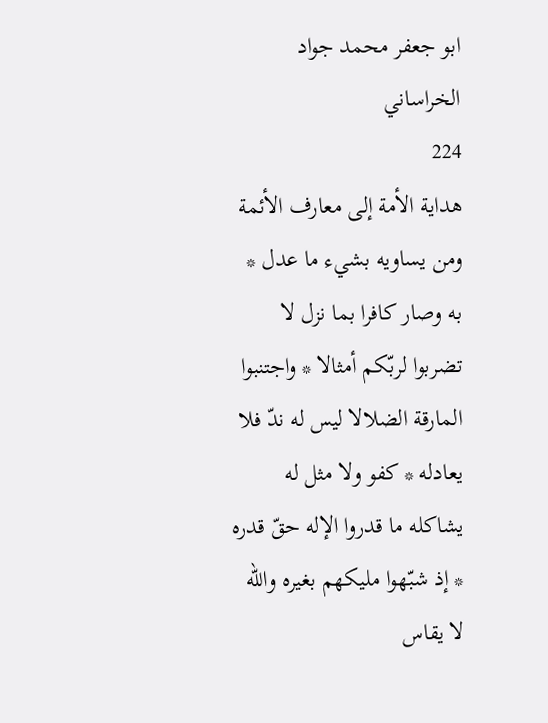ابو جعفر محمد جواد الخراساني
224
هداية الأمة إلى معارف الأئمة
ومن يساويه بشيء ما عدل * به وصار كافرا بما نزل لا تضربوا لربّكم أمثالا * واجتنبوا المارقة الضلالا ليس له ندّ فلا يعادله * كفو ولا مثل له يشاكله ما قدروا الإله حقّ قدره * إذ شبّهوا مليكهم بغيره واللّه لا يقاس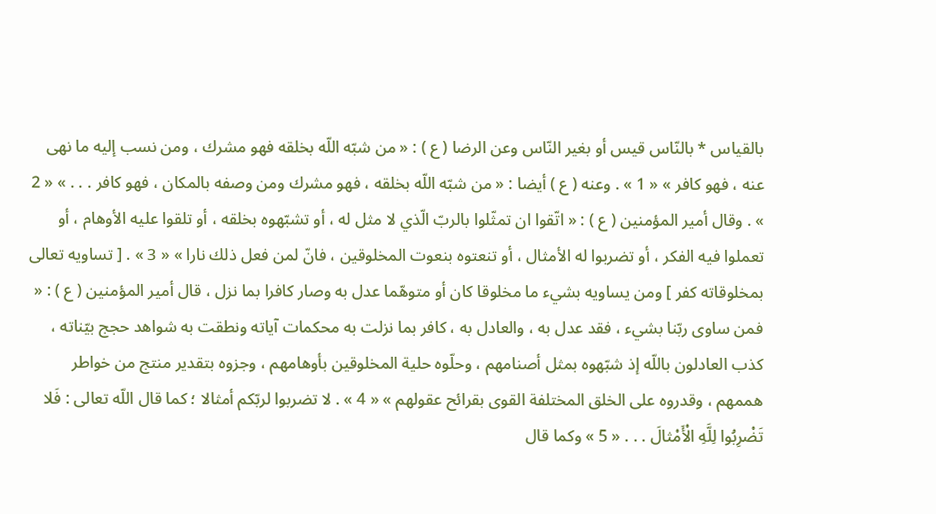بالقياس * بالنّاس قيس أو بغير النّاس وعن الرضا ( ع ) : « من شبّه اللّه بخلقه فهو مشرك ، ومن نسب إليه ما نهى عنه ، فهو كافر » « 1 » . وعنه ( ع ) أيضا : « من شبّه اللّه بخلقه ، فهو مشرك ومن وصفه بالمكان ، فهو كافر . . . » « 2 » . وقال أمير المؤمنين ( ع ) : « اتّقوا ان تمثّلوا بالربّ الّذي لا مثل له ، أو تشبّهوه بخلقه ، أو تلقوا عليه الأوهام ، أو تعملوا فيه الفكر ، أو تضربوا له الأمثال ، أو تنعتوه بنعوت المخلوقين ، فانّ لمن فعل ذلك نارا » « 3 » . [ تساويه تعالى بمخلوقاته كفر ] ومن يساويه بشيء ما مخلوقا كان أو متوهّما عدل به وصار كافرا بما نزل ، قال أمير المؤمنين ( ع ) : « فمن ساوى ربّنا بشيء ، فقد عدل به ، والعادل به ، كافر بما نزلت به محكمات آياته ونطقت به شواهد حجج بيّناته ، كذب العادلون باللّه إذ شبّهوه بمثل أصنامهم ، وحلّوه حلية المخلوقين بأوهامهم ، وجزوه بتقدير منتج من خواطر هممهم ، وقدروه على الخلق المختلفة القوى بقرائح عقولهم » « 4 » . لا تضربوا لربّكم أمثالا ؛ كما قال اللّه تعالى : فَلا تَضْرِبُوا لِلَّهِ الْأَمْثالَ . . . « 5 » وكما قال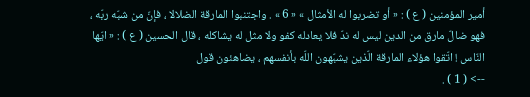أمير المؤمنين ( ع ) : « أو تضربوا له الأمثال » « 6 » . واجتنبوا المارقة الضلالا ، فإنّ من شبّه ربّه ، فهو ضالّ مارق من الدين ليس له ندّ فلا يعادله كفو ولا مثل له يشاكله ، قال الحسين ( ع ) : « ايّها النّاس ! اتّقوا هؤلاء المارقة الّذين يشبّهون اللّه بأنفسهم ، يضاهئون قول
--> ( 1 ) .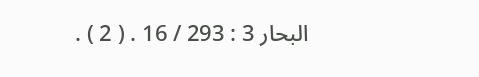البحار 3 : 293 / 16 . ( 2 ) .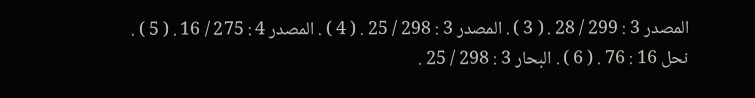المصدر 3 : 299 / 28 . ( 3 ) . المصدر 3 : 298 / 25 . ( 4 ) . المصدر 4 : 275 / 16 . ( 5 ) . نحل 16 : 76 . ( 6 ) . البحار 3 : 298 / 25 .